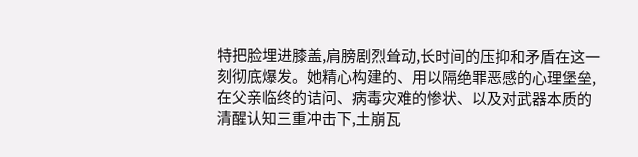特把脸埋进膝盖,肩膀剧烈耸动,长时间的压抑和矛盾在这一刻彻底爆发。她精心构建的、用以隔绝罪恶感的心理堡垒,在父亲临终的诘问、病毒灾难的惨状、以及对武器本质的清醒认知三重冲击下,土崩瓦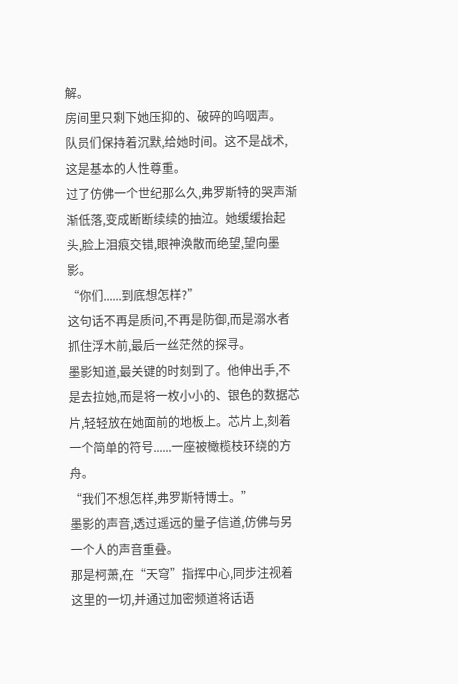解。
房间里只剩下她压抑的、破碎的呜咽声。
队员们保持着沉默,给她时间。这不是战术,这是基本的人性尊重。
过了仿佛一个世纪那么久,弗罗斯特的哭声渐渐低落,变成断断续续的抽泣。她缓缓抬起头,脸上泪痕交错,眼神涣散而绝望,望向墨影。
“你们......到底想怎样?”
这句话不再是质问,不再是防御,而是溺水者抓住浮木前,最后一丝茫然的探寻。
墨影知道,最关键的时刻到了。他伸出手,不是去拉她,而是将一枚小小的、银色的数据芯片,轻轻放在她面前的地板上。芯片上,刻着一个简单的符号......一座被橄榄枝环绕的方舟。
“我们不想怎样,弗罗斯特博士。”
墨影的声音,透过遥远的量子信道,仿佛与另一个人的声音重叠。
那是柯萧,在“天穹”指挥中心,同步注视着这里的一切,并通过加密频道将话语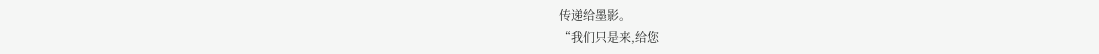传递给墨影。
“我们只是来,给您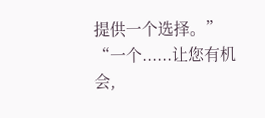提供一个选择。”
“一个......让您有机会,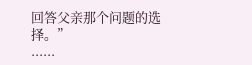回答父亲那个问题的选择。”
......